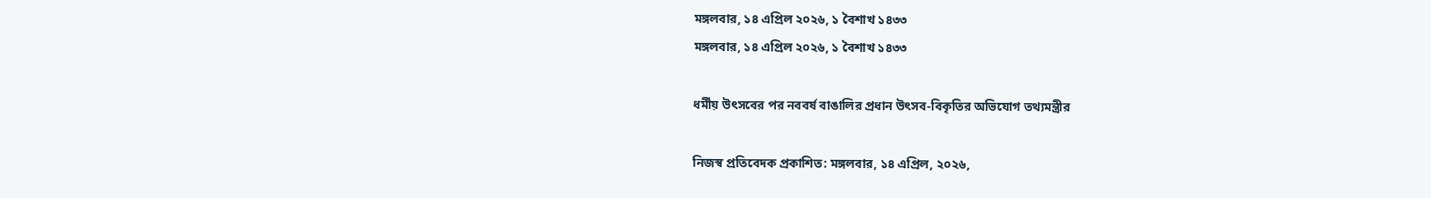মঙ্গলবার, ১৪ এপ্রিল ২০২৬, ১ বৈশাখ ১৪৩৩
মঙ্গলবার, ১৪ এপ্রিল ২০২৬, ১ বৈশাখ ১৪৩৩

ধর্মীয় উৎসবের পর নববর্ষ বাঙালির প্রধান উৎসব-বিকৃতির অভিযোগ তথ্যমন্ত্রীর

নিজস্ব প্রতিবেদক প্রকাশিত: মঙ্গলবার, ১৪ এপ্রিল, ২০২৬,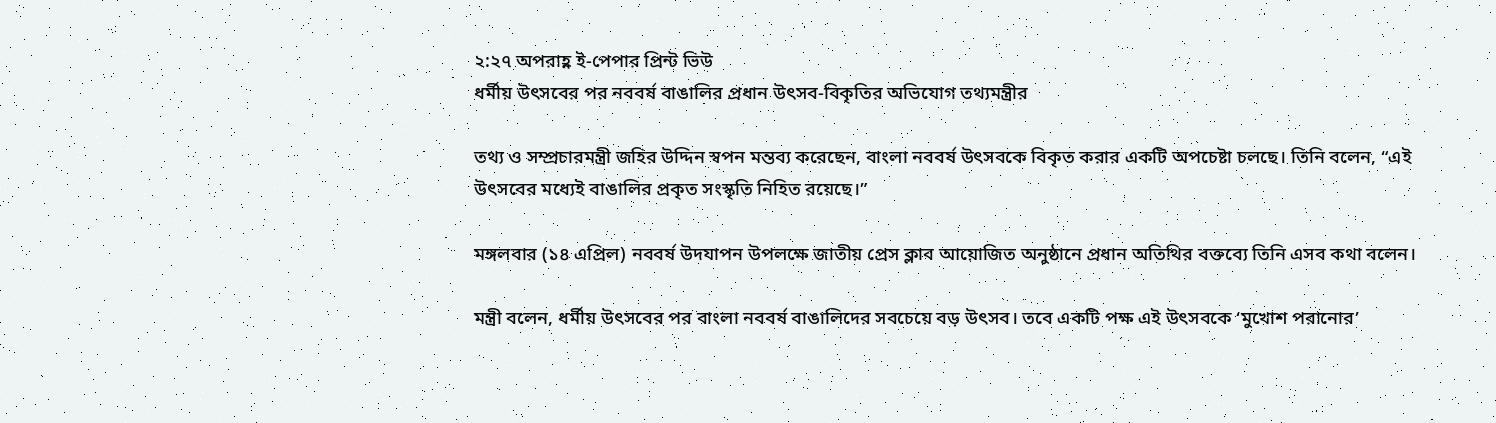২:২৭ অপরাহ্ণ ই-পেপার প্রিন্ট ভিউ
ধর্মীয় উৎসবের পর নববর্ষ বাঙালির প্রধান উৎসব-বিকৃতির অভিযোগ তথ্যমন্ত্রীর

তথ্য ও সম্প্রচারমন্ত্রী জহির উদ্দিন স্বপন মন্তব্য করেছেন, বাংলা নববর্ষ উৎসবকে বিকৃত করার একটি অপচেষ্টা চলছে। তিনি বলেন, “এই উৎসবের মধ্যেই বাঙালির প্রকৃত সংস্কৃতি নিহিত রয়েছে।”

মঙ্গলবার (১৪ এপ্রিল) নববর্ষ উদযাপন উপলক্ষে জাতীয় প্রেস ক্লাব আয়োজিত অনুষ্ঠানে প্রধান অতিথির বক্তব্যে তিনি এসব কথা বলেন।

মন্ত্রী বলেন, ধর্মীয় উৎসবের পর বাংলা নববর্ষ বাঙালিদের সবচেয়ে বড় উৎসব। তবে একটি পক্ষ এই উৎসবকে ‘মুখোশ পরানোর’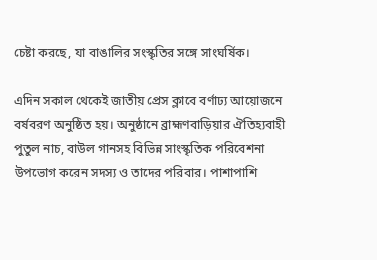চেষ্টা করছে, যা বাঙালির সংস্কৃতির সঙ্গে সাংঘর্ষিক।

এদিন সকাল থেকেই জাতীয় প্রেস ক্লাবে বর্ণাঢ্য আয়োজনে বর্ষবরণ অনুষ্ঠিত হয়। অনুষ্ঠানে ব্রাহ্মণবাড়িয়ার ঐতিহ্যবাহী পুতুল নাচ, বাউল গানসহ বিভিন্ন সাংস্কৃতিক পরিবেশনা উপভোগ করেন সদস্য ও তাদের পরিবার। পাশাপাশি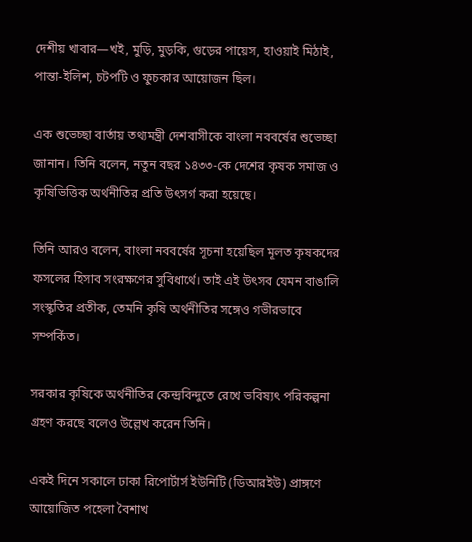দেশীয় খাবার—খই, মুড়ি, মুড়কি, গুড়ের পায়েস, হাওয়াই মিঠাই, পান্তা-ইলিশ, চটপটি ও ফুচকার আয়োজন ছিল।

এক শুভেচ্ছা বার্তায় তথ্যমন্ত্রী দেশবাসীকে বাংলা নববর্ষের শুভেচ্ছা জানান। তিনি বলেন, নতুন বছর ১৪৩৩-কে দেশের কৃষক সমাজ ও কৃষিভিত্তিক অর্থনীতির প্রতি উৎসর্গ করা হয়েছে।

তিনি আরও বলেন, বাংলা নববর্ষের সূচনা হয়েছিল মূলত কৃষকদের ফসলের হিসাব সংরক্ষণের সুবিধার্থে। তাই এই উৎসব যেমন বাঙালি সংস্কৃতির প্রতীক, তেমনি কৃষি অর্থনীতির সঙ্গেও গভীরভাবে সম্পর্কিত।

সরকার কৃষিকে অর্থনীতির কেন্দ্রবিন্দুতে রেখে ভবিষ্যৎ পরিকল্পনা গ্রহণ করছে বলেও উল্লেখ করেন তিনি।

একই দিনে সকালে ঢাকা রিপোর্টার্স ইউনিটি (ডিআরইউ) প্রাঙ্গণে আয়োজিত পহেলা বৈশাখ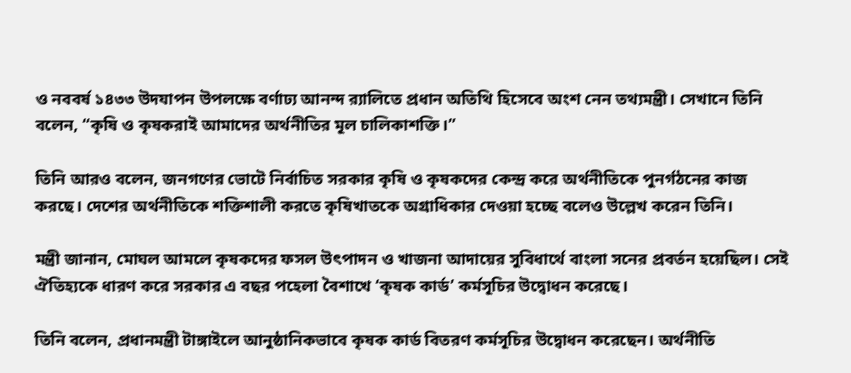ও নববর্ষ ১৪৩৩ উদযাপন উপলক্ষে বর্ণাঢ্য আনন্দ র‌্যালিতে প্রধান অতিথি হিসেবে অংশ নেন তথ্যমন্ত্রী। সেখানে তিনি বলেন, “কৃষি ও কৃষকরাই আমাদের অর্থনীতির মূল চালিকাশক্তি।”

তিনি আরও বলেন, জনগণের ভোটে নির্বাচিত সরকার কৃষি ও কৃষকদের কেন্দ্র করে অর্থনীতিকে পুনর্গঠনের কাজ করছে। দেশের অর্থনীতিকে শক্তিশালী করতে কৃষিখাতকে অগ্রাধিকার দেওয়া হচ্ছে বলেও উল্লেখ করেন তিনি।

মন্ত্রী জানান, মোঘল আমলে কৃষকদের ফসল উৎপাদন ও খাজনা আদায়ের সুবিধার্থে বাংলা সনের প্রবর্তন হয়েছিল। সেই ঐতিহ্যকে ধারণ করে সরকার এ বছর পহেলা বৈশাখে ‘কৃষক কার্ড’ কর্মসূচির উদ্বোধন করেছে।

তিনি বলেন, প্রধানমন্ত্রী টাঙ্গাইলে আনুষ্ঠানিকভাবে কৃষক কার্ড বিতরণ কর্মসূচির উদ্বোধন করেছেন। অর্থনীতি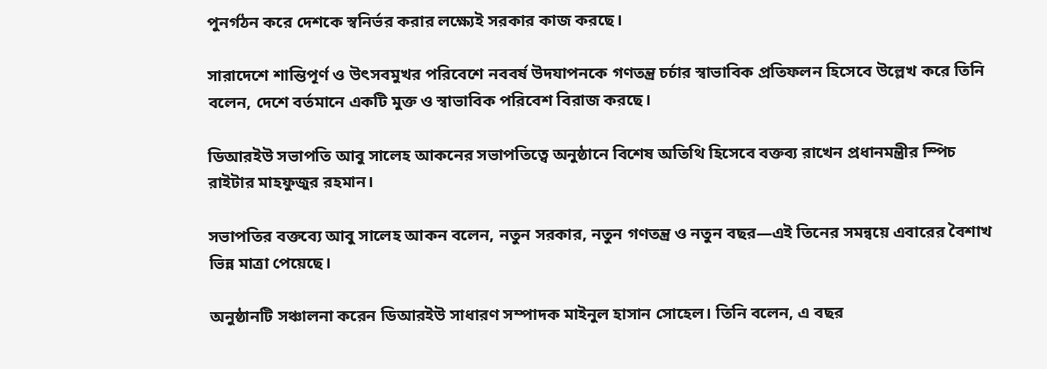পুনর্গঠন করে দেশকে স্বনির্ভর করার লক্ষ্যেই সরকার কাজ করছে।

সারাদেশে শান্তিপূর্ণ ও উৎসবমুখর পরিবেশে নববর্ষ উদযাপনকে গণতন্ত্র চর্চার স্বাভাবিক প্রতিফলন হিসেবে উল্লেখ করে তিনি বলেন, দেশে বর্তমানে একটি মুক্ত ও স্বাভাবিক পরিবেশ বিরাজ করছে।

ডিআরইউ সভাপতি আবু সালেহ আকনের সভাপতিত্বে অনুষ্ঠানে বিশেষ অতিথি হিসেবে বক্তব্য রাখেন প্রধানমন্ত্রীর স্পিচ রাইটার মাহফুজুর রহমান।

সভাপতির বক্তব্যে আবু সালেহ আকন বলেন, নতুন সরকার, নতুন গণতন্ত্র ও নতুন বছর—এই তিনের সমন্বয়ে এবারের বৈশাখ ভিন্ন মাত্রা পেয়েছে।

অনুষ্ঠানটি সঞ্চালনা করেন ডিআরইউ সাধারণ সম্পাদক মাইনুল হাসান সোহেল। তিনি বলেন, এ বছর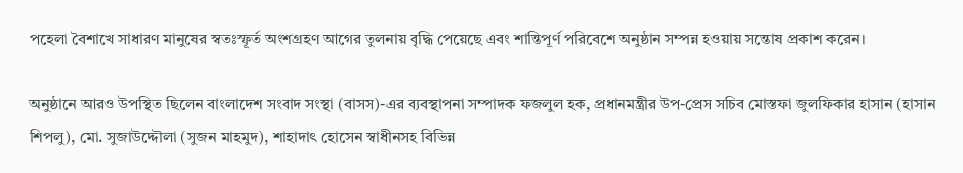পহেলা বৈশাখে সাধারণ মানুষের স্বতঃস্ফূর্ত অংশগ্রহণ আগের তুলনায় বৃদ্ধি পেয়েছে এবং শান্তিপূর্ণ পরিবেশে অনুষ্ঠান সম্পন্ন হওয়ায় সন্তোষ প্রকাশ করেন।

অনুষ্ঠানে আরও উপস্থিত ছিলেন বাংলাদেশ সংবাদ সংস্থা (বাসস)-এর ব্যবস্থাপনা সম্পাদক ফজলুল হক, প্রধানমন্ত্রীর উপ-প্রেস সচিব মোস্তফা জুলফিকার হাসান (হাসান শিপলু), মো. সুজাউদ্দৌলা (সুজন মাহমুদ), শাহাদাৎ হোসেন স্বাধীনসহ বিভিন্ন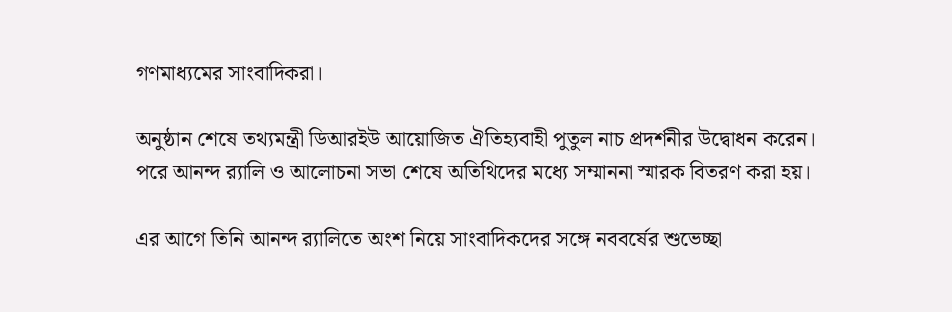গণমাধ্যমের সাংবাদিকরা।

অনুষ্ঠান শেষে তথ্যমন্ত্রী ডিআরইউ আয়োজিত ঐতিহ্যবাহী পুতুল নাচ প্রদর্শনীর উদ্বোধন করেন। পরে আনন্দ র‌্যালি ও আলোচনা সভা শেষে অতিথিদের মধ্যে সম্মাননা স্মারক বিতরণ করা হয়।

এর আগে তিনি আনন্দ র‌্যালিতে অংশ নিয়ে সাংবাদিকদের সঙ্গে নববর্ষের শুভেচ্ছা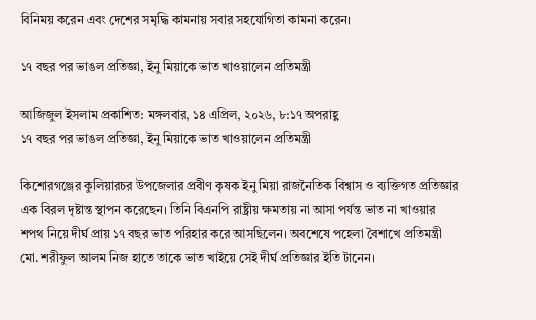বিনিময় করেন এবং দেশের সমৃদ্ধি কামনায় সবার সহযোগিতা কামনা করেন।

১৭ বছর পর ভাঙল প্রতিজ্ঞা, ইনু মিয়াকে ভাত খাওয়ালেন প্রতিমন্ত্রী

আজিজুল ইসলাম প্রকাশিত: মঙ্গলবার, ১৪ এপ্রিল, ২০২৬, ৮:১৭ অপরাহ্ণ
১৭ বছর পর ভাঙল প্রতিজ্ঞা, ইনু মিয়াকে ভাত খাওয়ালেন প্রতিমন্ত্রী

কিশোরগঞ্জের কুলিয়ারচর উপজেলার প্রবীণ কৃষক ইনু মিয়া রাজনৈতিক বিশ্বাস ও ব্যক্তিগত প্রতিজ্ঞার এক বিরল দৃষ্টান্ত স্থাপন করেছেন। তিনি বিএনপি রাষ্ট্রীয় ক্ষমতায় না আসা পর্যন্ত ভাত না খাওয়ার শপথ নিয়ে দীর্ঘ প্রায় ১৭ বছর ভাত পরিহার করে আসছিলেন। অবশেষে পহেলা বৈশাখে প্রতিমন্ত্রী মো. শরীফুল আলম নিজ হাতে তাকে ভাত খাইয়ে সেই দীর্ঘ প্রতিজ্ঞার ইতি টানেন।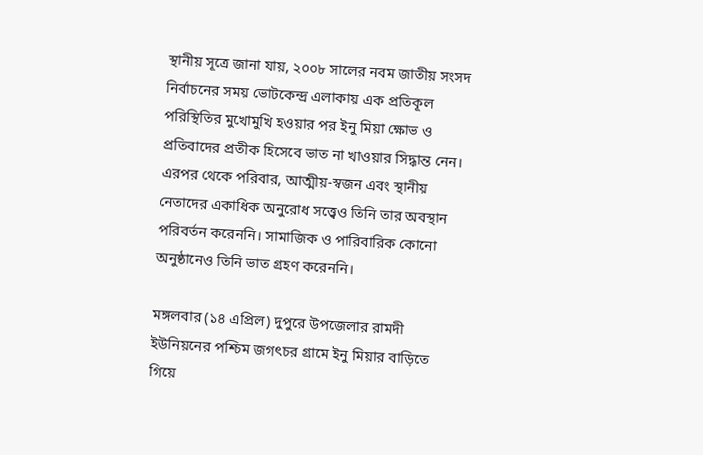স্থানীয় সূত্রে জানা যায়, ২০০৮ সালের নবম জাতীয় সংসদ নির্বাচনের সময় ভোটকেন্দ্র এলাকায় এক প্রতিকূল পরিস্থিতির মুখোমুখি হওয়ার পর ইনু মিয়া ক্ষোভ ও প্রতিবাদের প্রতীক হিসেবে ভাত না খাওয়ার সিদ্ধান্ত নেন। এরপর থেকে পরিবার, আত্মীয়-স্বজন এবং স্থানীয় নেতাদের একাধিক অনুরোধ সত্ত্বেও তিনি তার অবস্থান পরিবর্তন করেননি। সামাজিক ও পারিবারিক কোনো অনুষ্ঠানেও তিনি ভাত গ্রহণ করেননি।

মঙ্গলবার (১৪ এপ্রিল) দুপুরে উপজেলার রামদী ইউনিয়নের পশ্চিম জগৎচর গ্রামে ইনু মিয়ার বাড়িতে গিয়ে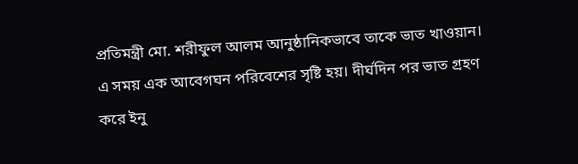প্রতিমন্ত্রী মো. শরীফুল আলম আনুষ্ঠানিকভাবে তাকে ভাত খাওয়ান। এ সময় এক আবেগঘন পরিবেশের সৃষ্টি হয়। দীর্ঘদিন পর ভাত গ্রহণ করে ইনু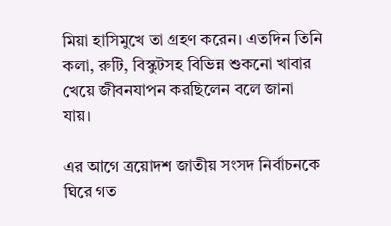মিয়া হাসিমুখে তা গ্রহণ করেন। এতদিন তিনি কলা, রুটি, বিস্কুটসহ বিভিন্ন শুকনো খাবার খেয়ে জীবনযাপন করছিলেন বলে জানা যায়।

এর আগে ত্রয়োদশ জাতীয় সংসদ নির্বাচনকে ঘিরে গত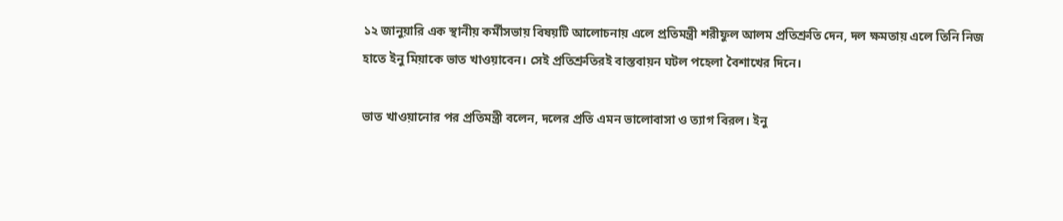১২ জানুয়ারি এক স্থানীয় কর্মীসভায় বিষয়টি আলোচনায় এলে প্রতিমন্ত্রী শরীফুল আলম প্রতিশ্রুতি দেন, দল ক্ষমতায় এলে তিনি নিজ হাতে ইনু মিয়াকে ভাত খাওয়াবেন। সেই প্রতিশ্রুতিরই বাস্তবায়ন ঘটল পহেলা বৈশাখের দিনে।

ভাত খাওয়ানোর পর প্রতিমন্ত্রী বলেন, দলের প্রতি এমন ভালোবাসা ও ত্যাগ বিরল। ইনু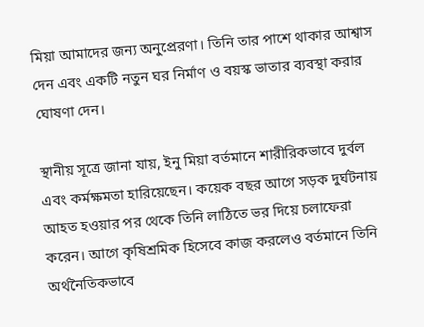মিয়া আমাদের জন্য অনুপ্রেরণা। তিনি তার পাশে থাকার আশ্বাস দেন এবং একটি নতুন ঘর নির্মাণ ও বয়স্ক ভাতার ব্যবস্থা করার ঘোষণা দেন।

স্থানীয় সূত্রে জানা যায়, ইনু মিয়া বর্তমানে শারীরিকভাবে দুর্বল এবং কর্মক্ষমতা হারিয়েছেন। কয়েক বছর আগে সড়ক দুর্ঘটনায় আহত হওয়ার পর থেকে তিনি লাঠিতে ভর দিয়ে চলাফেরা করেন। আগে কৃষিশ্রমিক হিসেবে কাজ করলেও বর্তমানে তিনি অর্থনৈতিকভাবে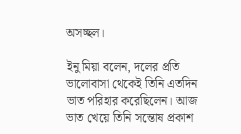অসচ্ছল।

ইনু মিয়া বলেন, দলের প্রতি ভালোবাসা থেকেই তিনি এতদিন ভাত পরিহার করেছিলেন। আজ ভাত খেয়ে তিনি সন্তোষ প্রকাশ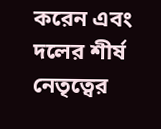করেন এবং দলের শীর্ষ নেতৃত্বের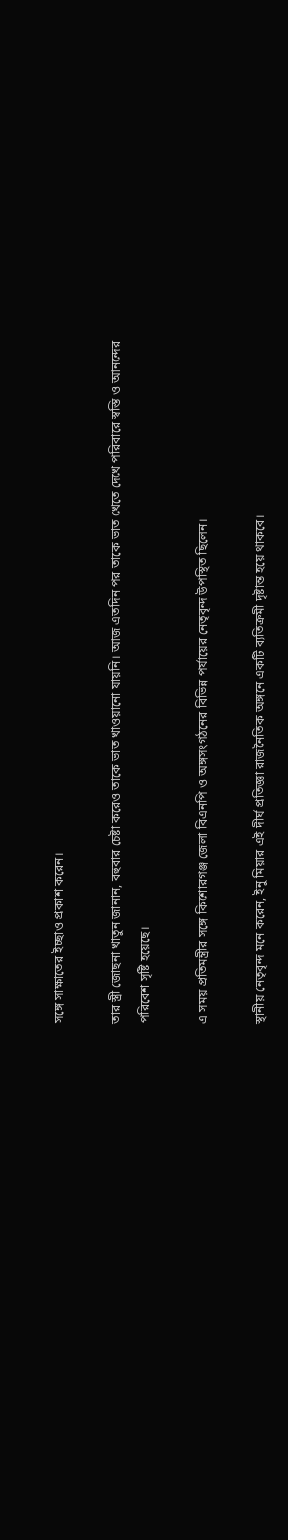সঙ্গে সাক্ষাতের ইচ্ছাও প্রকাশ করেন।

তার স্ত্রী জোছনা খাতুন জানান, বহুবার চেষ্টা করেও তাকে ভাত খাওয়ানো যায়নি। আজ এতদিন পর তাকে ভাত খেতে দেখে পরিবারে স্বস্তি ও আনন্দের পরিবেশ সৃষ্টি হয়েছে।

এ সময় প্রতিমন্ত্রীর সঙ্গে কিশোরগঞ্জ জেলা বিএনপি ও অঙ্গসংগঠনের বিভিন্ন পর্যায়ের নেতৃবৃন্দ উপস্থিত ছিলেন।

স্থানীয় নেতৃবৃন্দ মনে করেন, ইনু মিয়ার এই দীর্ঘ প্রতিজ্ঞা রাজনৈতিক অঙ্গনে একটি ব্যতিক্রমী দৃষ্টান্ত হয়ে থাকবে।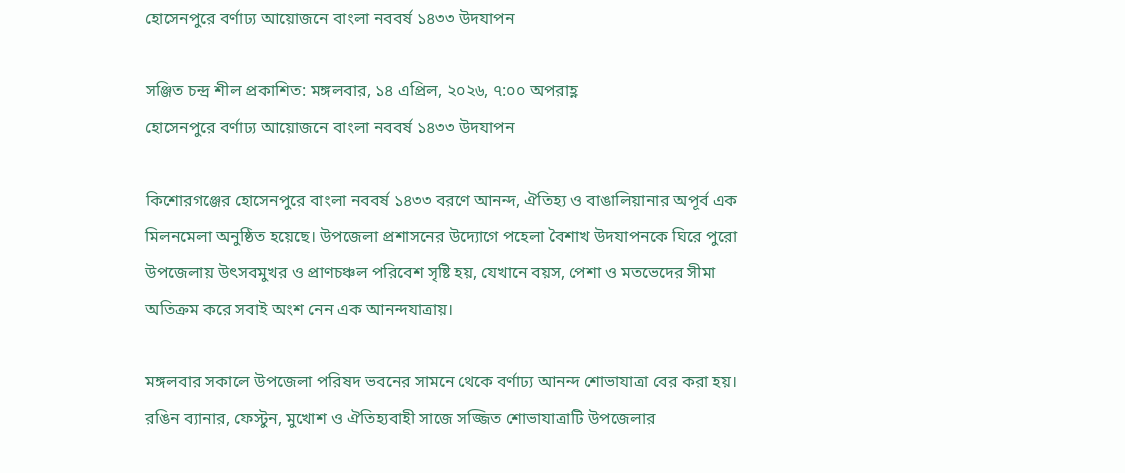হোসেনপুরে বর্ণাঢ্য আয়োজনে বাংলা নববর্ষ ১৪৩৩ উদযাপন

সঞ্জিত চন্দ্র শীল প্রকাশিত: মঙ্গলবার, ১৪ এপ্রিল, ২০২৬, ৭:০০ অপরাহ্ণ
হোসেনপুরে বর্ণাঢ্য আয়োজনে বাংলা নববর্ষ ১৪৩৩ উদযাপন

কিশোরগঞ্জের হোসেনপুরে বাংলা নববর্ষ ১৪৩৩ বরণে আনন্দ, ঐতিহ্য ও বাঙালিয়ানার অপূর্ব এক মিলনমেলা অনুষ্ঠিত হয়েছে। উপজেলা প্রশাসনের উদ্যোগে পহেলা বৈশাখ উদযাপনকে ঘিরে পুরো উপজেলায় উৎসবমুখর ও প্রাণচঞ্চল পরিবেশ সৃষ্টি হয়, যেখানে বয়স, পেশা ও মতভেদের সীমা অতিক্রম করে সবাই অংশ নেন এক আনন্দযাত্রায়।

মঙ্গলবার সকালে উপজেলা পরিষদ ভবনের সামনে থেকে বর্ণাঢ্য আনন্দ শোভাযাত্রা বের করা হয়। রঙিন ব্যানার, ফেস্টুন, মুখোশ ও ঐতিহ্যবাহী সাজে সজ্জিত শোভাযাত্রাটি উপজেলার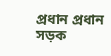প্রধান প্রধান সড়ক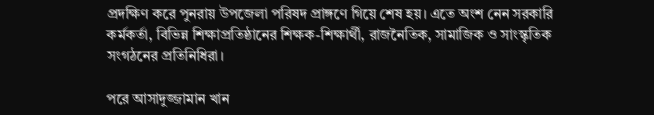প্রদক্ষিণ করে পুনরায় উপজেলা পরিষদ প্রাঙ্গণে গিয়ে শেষ হয়। এতে অংশ নেন সরকারি কর্মকর্তা, বিভিন্ন শিক্ষাপ্রতিষ্ঠানের শিক্ষক-শিক্ষার্থী, রাজনৈতিক, সামাজিক ও সাংস্কৃতিক সংগঠনের প্রতিনিধিরা।

পরে আসাদুজ্জামান খান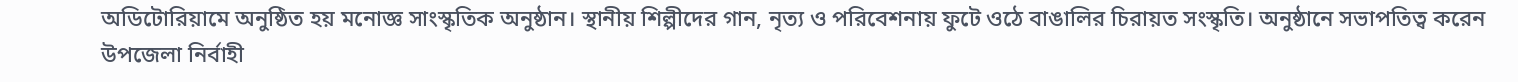অডিটোরিয়ামে অনুষ্ঠিত হয় মনোজ্ঞ সাংস্কৃতিক অনুষ্ঠান। স্থানীয় শিল্পীদের গান, নৃত্য ও পরিবেশনায় ফুটে ওঠে বাঙালির চিরায়ত সংস্কৃতি। অনুষ্ঠানে সভাপতিত্ব করেন উপজেলা নির্বাহী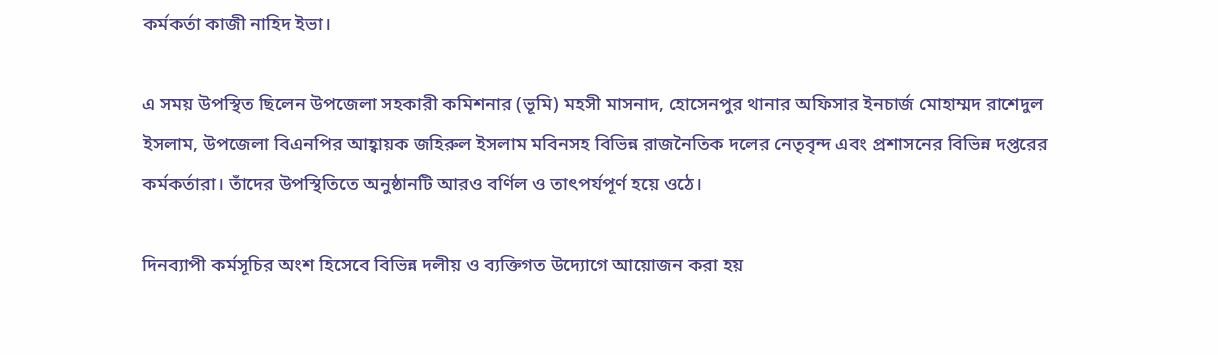কর্মকর্তা কাজী নাহিদ ইভা।

এ সময় উপস্থিত ছিলেন উপজেলা সহকারী কমিশনার (ভূমি) মহসী মাসনাদ, হোসেনপুর থানার অফিসার ইনচার্জ মোহাম্মদ রাশেদুল ইসলাম, উপজেলা বিএনপির আহ্বায়ক জহিরুল ইসলাম মবিনসহ বিভিন্ন রাজনৈতিক দলের নেতৃবৃন্দ এবং প্রশাসনের বিভিন্ন দপ্তরের কর্মকর্তারা। তাঁদের উপস্থিতিতে অনুষ্ঠানটি আরও বর্ণিল ও তাৎপর্যপূর্ণ হয়ে ওঠে।

দিনব্যাপী কর্মসূচির অংশ হিসেবে বিভিন্ন দলীয় ও ব্যক্তিগত উদ্যোগে আয়োজন করা হয়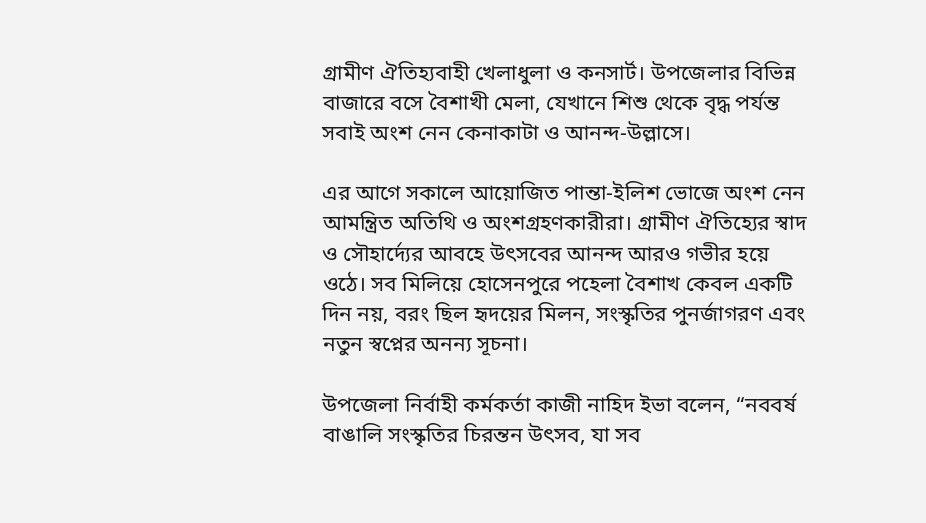গ্রামীণ ঐতিহ্যবাহী খেলাধুলা ও কনসার্ট। উপজেলার বিভিন্ন বাজারে বসে বৈশাখী মেলা, যেখানে শিশু থেকে বৃদ্ধ পর্যন্ত সবাই অংশ নেন কেনাকাটা ও আনন্দ-উল্লাসে।

এর আগে সকালে আয়োজিত পান্তা-ইলিশ ভোজে অংশ নেন আমন্ত্রিত অতিথি ও অংশগ্রহণকারীরা। গ্রামীণ ঐতিহ্যের স্বাদ ও সৌহার্দ্যের আবহে উৎসবের আনন্দ আরও গভীর হয়ে ওঠে। সব মিলিয়ে হোসেনপুরে পহেলা বৈশাখ কেবল একটি দিন নয়, বরং ছিল হৃদয়ের মিলন, সংস্কৃতির পুনর্জাগরণ এবং নতুন স্বপ্নের অনন্য সূচনা।

উপজেলা নির্বাহী কর্মকর্তা কাজী নাহিদ ইভা বলেন, “নববর্ষ বাঙালি সংস্কৃতির চিরন্তন উৎসব, যা সব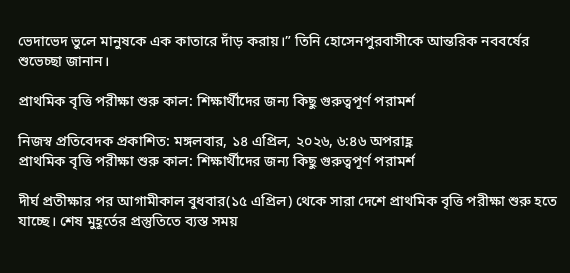ভেদাভেদ ভুলে মানুষকে এক কাতারে দাঁড় করায়।” তিনি হোসেনপুরবাসীকে আন্তরিক নববর্ষের শুভেচ্ছা জানান।

প্রাথমিক বৃত্তি পরীক্ষা শুরু কাল: শিক্ষার্থীদের জন্য কিছু গুরুত্বপূর্ণ পরামর্শ

নিজস্ব প্রতিবেদক প্রকাশিত: মঙ্গলবার, ১৪ এপ্রিল, ২০২৬, ৬:৪৬ অপরাহ্ণ
প্রাথমিক বৃত্তি পরীক্ষা শুরু কাল: শিক্ষার্থীদের জন্য কিছু গুরুত্বপূর্ণ পরামর্শ

দীর্ঘ প্রতীক্ষার পর আগামীকাল বুধবার(১৫ এপ্রিল) থেকে সারা দেশে প্রাথমিক বৃত্তি পরীক্ষা শুরু হতে যাচ্ছে। শেষ মুহূর্তের প্রস্তুতিতে ব্যস্ত সময়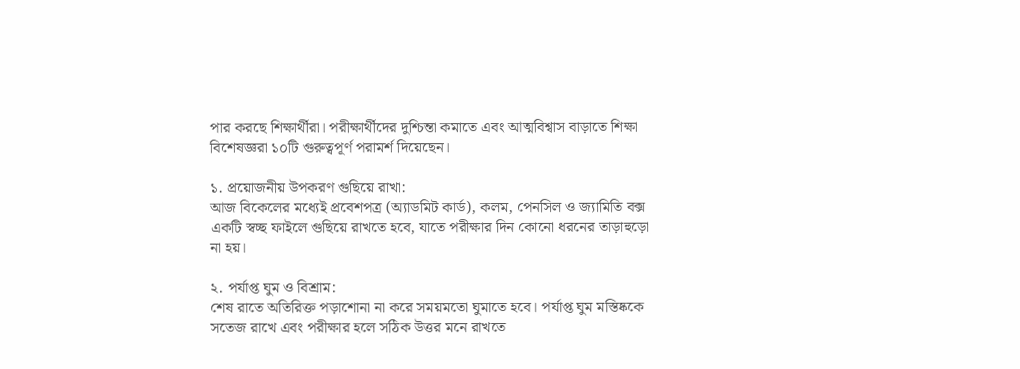পার করছে শিক্ষার্থীরা। পরীক্ষার্থীদের দুশ্চিন্তা কমাতে এবং আত্মবিশ্বাস বাড়াতে শিক্ষা বিশেষজ্ঞরা ১০টি গুরুত্বপূর্ণ পরামর্শ দিয়েছেন।

১. প্রয়োজনীয় উপকরণ গুছিয়ে রাখা:
আজ বিকেলের মধ্যেই প্রবেশপত্র (অ্যাডমিট কার্ড), কলম, পেনসিল ও জ্যামিতি বক্স একটি স্বচ্ছ ফাইলে গুছিয়ে রাখতে হবে, যাতে পরীক্ষার দিন কোনো ধরনের তাড়াহুড়ো না হয়।

২. পর্যাপ্ত ঘুম ও বিশ্রাম:
শেষ রাতে অতিরিক্ত পড়াশোনা না করে সময়মতো ঘুমাতে হবে। পর্যাপ্ত ঘুম মস্তিষ্ককে সতেজ রাখে এবং পরীক্ষার হলে সঠিক উত্তর মনে রাখতে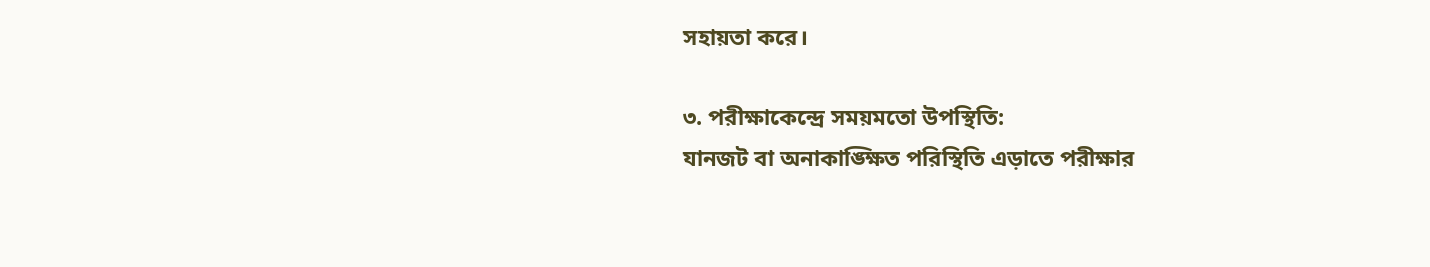সহায়তা করে।

৩. পরীক্ষাকেন্দ্রে সময়মতো উপস্থিতি:
যানজট বা অনাকাঙ্ক্ষিত পরিস্থিতি এড়াতে পরীক্ষার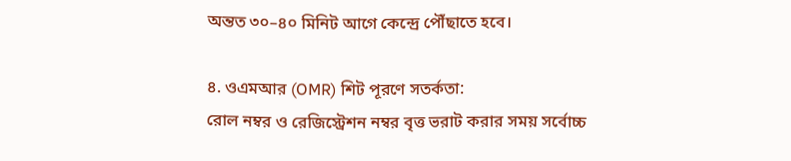অন্তত ৩০–৪০ মিনিট আগে কেন্দ্রে পৌঁছাতে হবে।

৪. ওএমআর (OMR) শিট পূরণে সতর্কতা:
রোল নম্বর ও রেজিস্ট্রেশন নম্বর বৃত্ত ভরাট করার সময় সর্বোচ্চ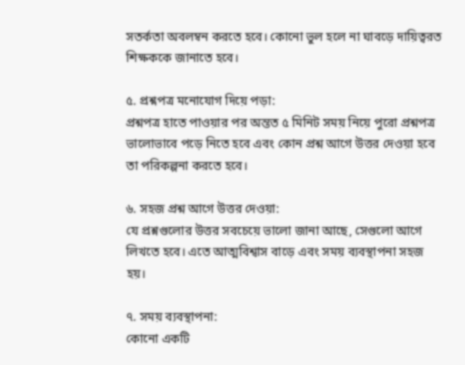সতর্কতা অবলম্বন করতে হবে। কোনো ভুল হলে না ঘাবড়ে দায়িত্বরত শিক্ষককে জানাতে হবে।

৫. প্রশ্নপত্র মনোযোগ দিয়ে পড়া:
প্রশ্নপত্র হাতে পাওয়ার পর অন্তত ৫ মিনিট সময় নিয়ে পুরো প্রশ্নপত্র ভালোভাবে পড়ে নিতে হবে এবং কোন প্রশ্ন আগে উত্তর দেওয়া হবে তা পরিকল্পনা করতে হবে।

৬. সহজ প্রশ্ন আগে উত্তর দেওয়া:
যে প্রশ্নগুলোর উত্তর সবচেয়ে ভালো জানা আছে, সেগুলো আগে লিখতে হবে। এতে আত্মবিশ্বাস বাড়ে এবং সময় ব্যবস্থাপনা সহজ হয়।

৭. সময় ব্যবস্থাপনা:
কোনো একটি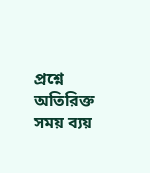প্রশ্নে অতিরিক্ত সময় ব্যয়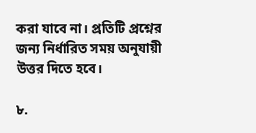করা যাবে না। প্রতিটি প্রশ্নের জন্য নির্ধারিত সময় অনুযায়ী উত্তর দিতে হবে।

৮.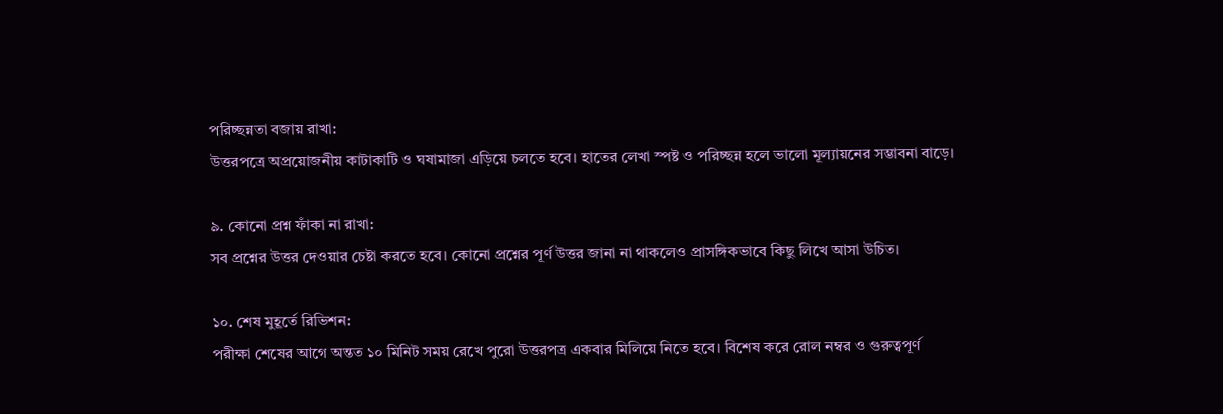পরিচ্ছন্নতা বজায় রাখা:
উত্তরপত্রে অপ্রয়োজনীয় কাটাকাটি ও ঘষামাজা এড়িয়ে চলতে হবে। হাতের লেখা স্পষ্ট ও পরিচ্ছন্ন হলে ভালো মূল্যায়নের সম্ভাবনা বাড়ে।

৯. কোনো প্রশ্ন ফাঁকা না রাখা:
সব প্রশ্নের উত্তর দেওয়ার চেষ্টা করতে হবে। কোনো প্রশ্নের পূর্ণ উত্তর জানা না থাকলেও প্রাসঙ্গিকভাবে কিছু লিখে আসা উচিত।

১০. শেষ মুহূর্তে রিভিশন:
পরীক্ষা শেষের আগে অন্তত ১০ মিনিট সময় রেখে পুরো উত্তরপত্র একবার মিলিয়ে নিতে হবে। বিশেষ করে রোল নম্বর ও গুরুত্বপূর্ণ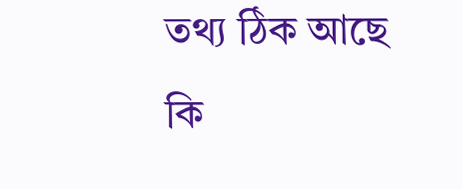তথ্য ঠিক আছে কি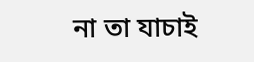না তা যাচাই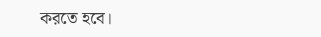করতে হবে।